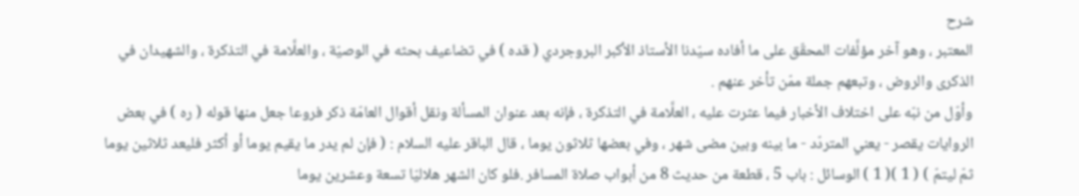شرح
المعتبر ، وهو آخر مؤلَّفات المحقّق على ما أفاده سيّدنا الأستاذ الأكبر البروجردي ( قده ) في تضاعيف بحثه في الوصيّة ، والعلَّامة في التذكرة ، والشهيدان في الذكرى والروض ، وتبعهم جملة ممّن تأخر عنهم .
وأوّل من نبّه على اختلاف الأخبار فيما عثرت عليه ، العلَّامة في التذكرة ، فإنه بعد عنوان المسألة ونقل أقوال العامّة ذكر فروعا جعل منها قوله ( ره ) في بعض الروايات يقصر - يعني المتردّد - ما بينه وبين مضى شهر ، وفي بعضها ثلاثون يوما ، قال الباقر عليه السلام : ( فإن لم يدر ما يقيم يوما أو أكثر فليعد ثلاثين يوما ثمّ ليتمّ ) ( 1 )( 1 ) الوسائل : باب 5 ، قطعة من حديث 8 من أبواب صلاة المسافر .فلو كان الشهر هلاليّا تسعة وعشرين يوما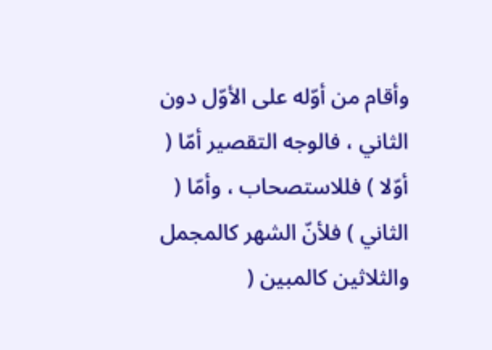وأقام من أوّله على الأوّل دون الثاني ، فالوجه التقصير أمّا ( أوّلا ) فللاستصحاب ، وأمّا ( الثاني ) فلأنّ الشهر كالمجمل والثلاثين كالمبين (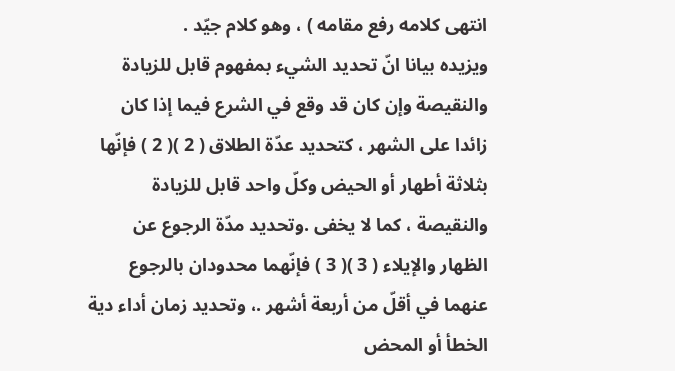انتهى كلامه رفع مقامه ) ، وهو كلام جيّد .
ويزيده بيانا انّ تحديد الشيء بمفهوم قابل للزيادة والنقيصة وإن كان قد وقع في الشرع فيما إذا كان زائدا على الشهر ، كتحديد عدّة الطلاق ( 2 )( 2 ) فإنّها بثلاثة أطهار أو الحيض وكلّ واحد قابل للزيادة والنقيصة ، كما لا يخفى .وتحديد مدّة الرجوع عن الظهار والإيلاء ( 3 )( 3 ) فإنّهما محدودان بالرجوع عنهما في أقلّ من أربعة أشهر .، وتحديد زمان أداء دية الخطأ أو المحض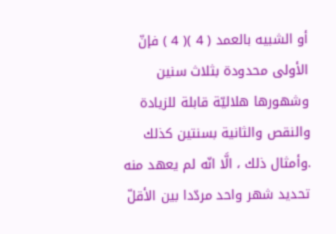أو الشبيه بالعمد ( 4 )( 4 ) فإنّ الأولى محدودة بثلاث سنين وشهورها هلاليّة قابلة للزيادة والنقص والثانية بسنتين كذلك .وأمثال ذلك ، الَّا انّه لم يعهد منه تحديد شهر واحد مردّدا بين الأقلّ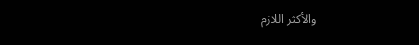والأكثر اللازم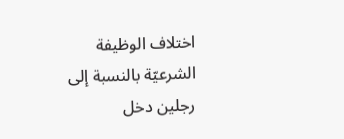اختلاف الوظيفة الشرعيّة بالنسبة إلى رجلين دخل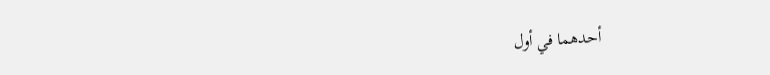أحدهما في أول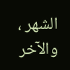الشهر ، والآخر